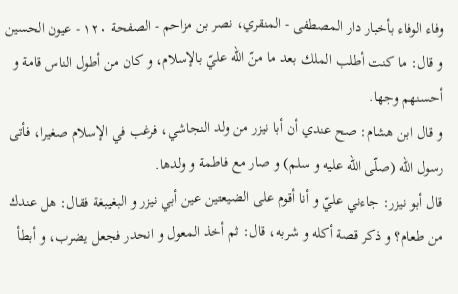وفاء الوفاء بأخبار دار المصطفى - المنقري، نصر بن مزاحم - الصفحة ١٢٠ - عيون الحسين
و قال: ما كنت أطلب الملك بعد ما منّ الله عليّ بالإسلام، و كان من أطول الناس قامة و أحسنهم وجها.
و قال ابن هشام: صح عندي أن أبا نيزر من ولد النجاشي، فرغب في الإسلام صغيرا، فأتى رسول الله (صلّى اللّه عليه و سلم) و صار مع فاطمة و ولدها.
قال أبو نيزر: جاءني عليّ و أنا أقوم على الضيعتين عين أبي نيزر و البغيبغة فقال: هل عندك من طعام؟ و ذكر قصة أكله و شربه، قال: ثم أخذ المعول و انحدر فجعل يضرب، و أبطأ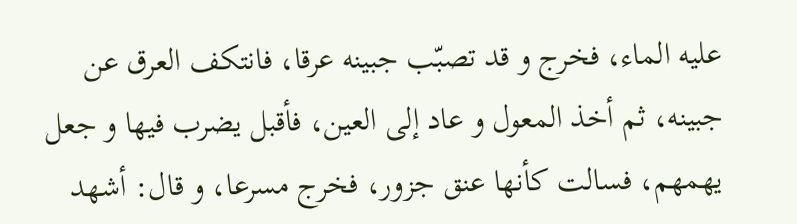عليه الماء، فخرج و قد تصبّب جبينه عرقا، فانتكف العرق عن جبينه، ثم أخذ المعول و عاد إلى العين، فأقبل يضرب فيها و جعل يهمهم، فسالت كأنها عنق جزور، فخرج مسرعا، و قال: أشهد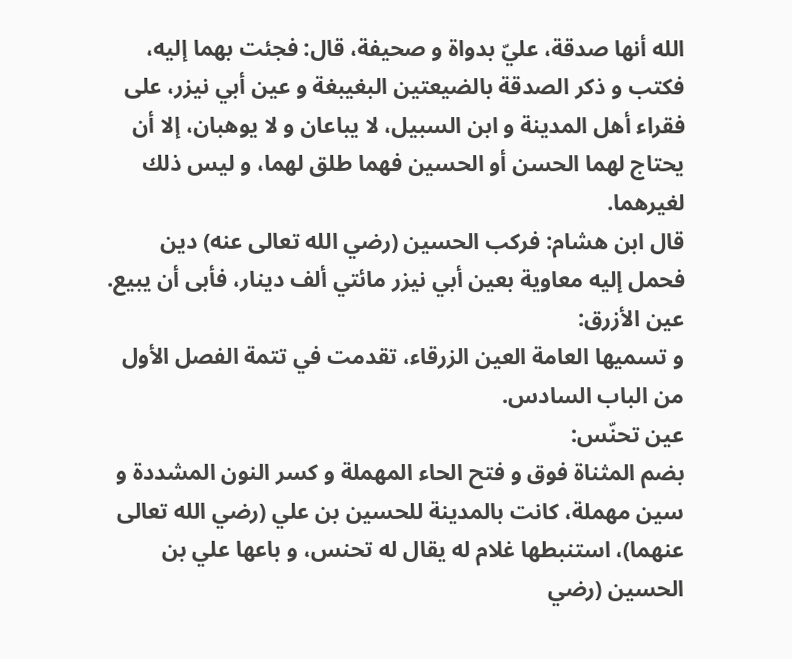الله أنها صدقة، عليّ بدواة و صحيفة، قال: فجئت بهما إليه، فكتب و ذكر الصدقة بالضيعتين البغيبغة و عين أبي نيزر، على فقراء أهل المدينة و ابن السبيل، لا يباعان و لا يوهبان، إلا أن يحتاج لهما الحسن أو الحسين فهما طلق لهما، و ليس ذلك لغيرهما.
قال ابن هشام: فركب الحسين (رضي الله تعالى عنه) دين فحمل إليه معاوية بعين أبي نيزر مائتي ألف دينار، فأبى أن يبيع.
عين الأزرق:
و تسميها العامة العين الزرقاء، تقدمت في تتمة الفصل الأول من الباب السادس.
عين تحنّس:
بضم المثناة فوق و فتح الحاء المهملة و كسر النون المشددة و سين مهملة، كانت بالمدينة للحسين بن علي (رضي الله تعالى عنهما)، استنبطها غلام له يقال له تحنس، و باعها علي بن الحسين (رضي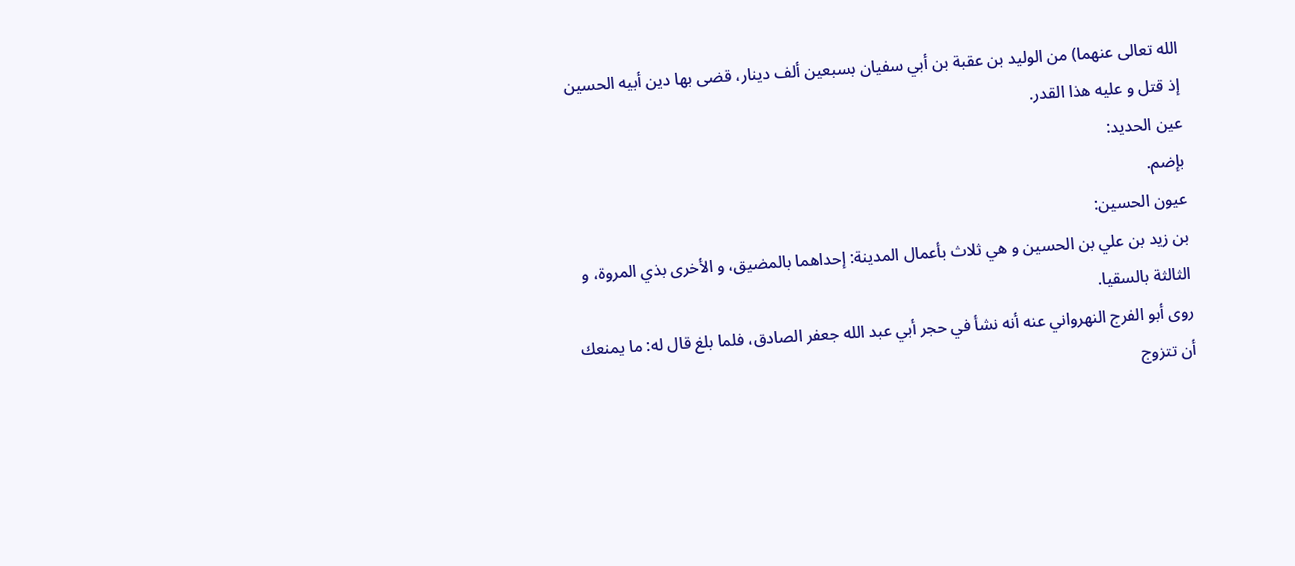الله تعالى عنهما) من الوليد بن عقبة بن أبي سفيان بسبعين ألف دينار، قضى بها دين أبيه الحسين إذ قتل و عليه هذا القدر.
عين الحديد:
بإضم.
عيون الحسين:
بن زيد بن علي بن الحسين و هي ثلاث بأعمال المدينة: إحداهما بالمضيق، و الأخرى بذي المروة، و الثالثة بالسقيا.
روى أبو الفرج النهرواني عنه أنه نشأ في حجر أبي عبد الله جعفر الصادق، فلما بلغ قال له: ما يمنعك أن تتزوج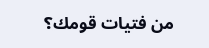من فتيات قومك؟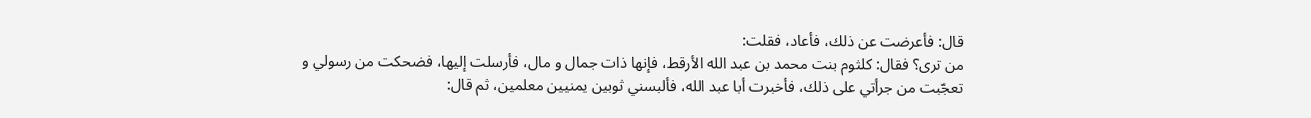قال: فأعرضت عن ذلك، فأعاد، فقلت:
من ترى؟ فقال: كلثوم بنت محمد بن عبد الله الأرقط، فإنها ذات جمال و مال، فأرسلت إليها، فضحكت من رسولي و تعجّبت من جرأتي على ذلك، فأخبرت أبا عبد الله، فألبسني ثوبين يمنيين معلمين، ثم قال: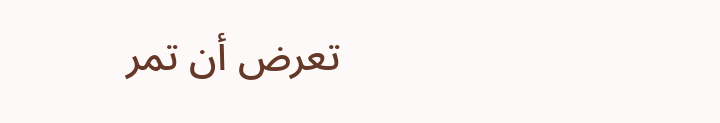تعرض أن تمر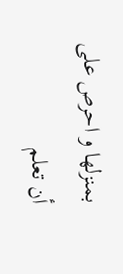بمنزلها و احرص على أن تعلم